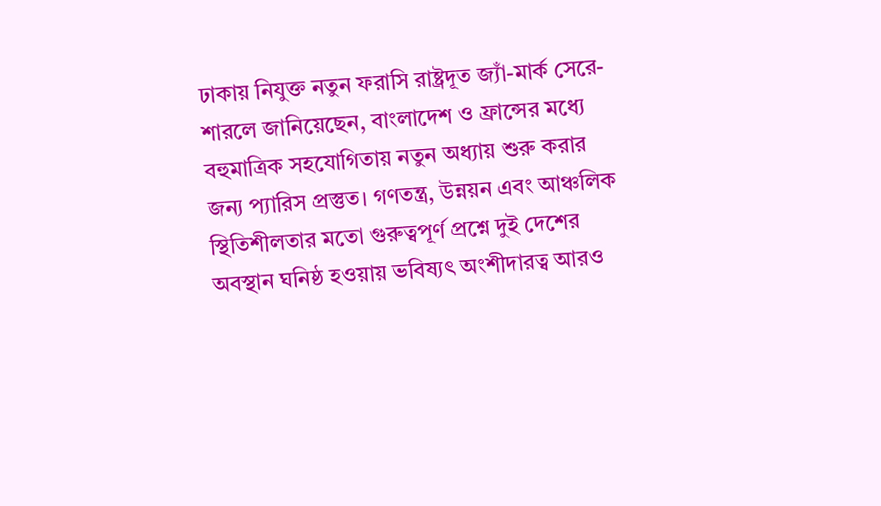ঢাকায় নিযুক্ত নতুন ফরাসি রাষ্ট্রদূত জ্যাঁ-মার্ক সেরে-শারলে জানিয়েছেন, বাংলাদেশ ও ফ্রান্সের মধ্যে বহুমাত্রিক সহযোগিতায় নতুন অধ্যায় শুরু করার জন্য প্যারিস প্রস্তুত। গণতন্ত্র, উন্নয়ন এবং আঞ্চলিক স্থিতিশীলতার মতো গুরুত্বপূর্ণ প্রশ্নে দুই দেশের অবস্থান ঘনিষ্ঠ হওয়ায় ভবিষ্যৎ অংশীদারত্ব আরও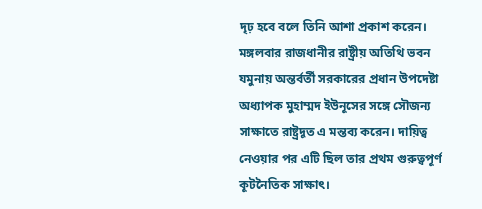দৃঢ় হবে বলে তিনি আশা প্রকাশ করেন।
মঙ্গলবার রাজধানীর রাষ্ট্রীয় অতিথি ভবন যমুনায় অন্তর্বর্তী সরকারের প্রধান উপদেষ্টা অধ্যাপক মুহাম্মদ ইউনূসের সঙ্গে সৌজন্য সাক্ষাতে রাষ্ট্রদূত এ মন্তব্য করেন। দায়িত্ব নেওয়ার পর এটি ছিল তার প্রথম গুরুত্বপূর্ণ কূটনৈতিক সাক্ষাৎ।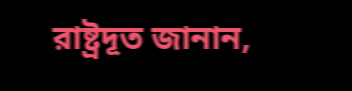রাষ্ট্রদূত জানান,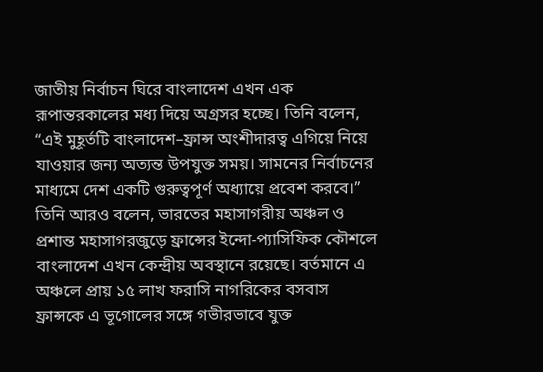জাতীয় নির্বাচন ঘিরে বাংলাদেশ এখন এক রূপান্তরকালের মধ্য দিয়ে অগ্রসর হচ্ছে। তিনি বলেন, “এই মুহূর্তটি বাংলাদেশ–ফ্রান্স অংশীদারত্ব এগিয়ে নিয়ে যাওয়ার জন্য অত্যন্ত উপযুক্ত সময়। সামনের নির্বাচনের মাধ্যমে দেশ একটি গুরুত্বপূর্ণ অধ্যায়ে প্রবেশ করবে।”
তিনি আরও বলেন, ভারতের মহাসাগরীয় অঞ্চল ও প্রশান্ত মহাসাগরজুড়ে ফ্রান্সের ইন্দো-প্যাসিফিক কৌশলে বাংলাদেশ এখন কেন্দ্রীয় অবস্থানে রয়েছে। বর্তমানে এ অঞ্চলে প্রায় ১৫ লাখ ফরাসি নাগরিকের বসবাস ফ্রান্সকে এ ভূগোলের সঙ্গে গভীরভাবে যুক্ত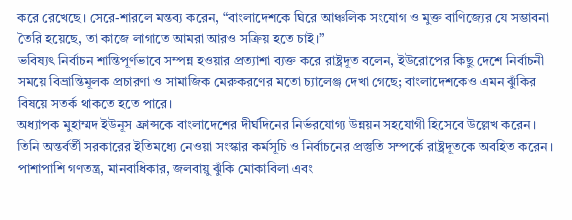করে রেখেছে। সেরে-শারলে মন্তব্য করেন, “বাংলাদেশকে ঘিরে আঞ্চলিক সংযোগ ও মুক্ত বাণিজ্যের যে সম্ভাবনা তৈরি হয়েছে, তা কাজে লাগাতে আমরা আরও সক্রিয় হতে চাই।”
ভবিষ্যৎ নির্বাচন শান্তিপূর্ণভাবে সম্পন্ন হওয়ার প্রত্যাশা ব্যক্ত করে রাষ্ট্রদূত বলেন, ইউরোপের কিছু দেশে নির্বাচনী সময়ে বিভ্রান্তিমূলক প্রচারণা ও সামাজিক মেরুকরণের মতো চ্যালেঞ্জ দেখা গেছে; বাংলাদেশকেও এমন ঝুঁকির বিষয়ে সতর্ক থাকতে হতে পারে।
অধ্যাপক মুহাম্মদ ইউনূস ফ্রান্সকে বাংলাদেশের দীর্ঘদিনের নির্ভরযোগ্য উন্নয়ন সহযোগী হিসেবে উল্লেখ করেন। তিনি অন্তর্বর্তী সরকারের ইতিমধ্যে নেওয়া সংস্কার কর্মসূচি ও নির্বাচনের প্রস্তুতি সম্পর্কে রাষ্ট্রদূতকে অবহিত করেন। পাশাপাশি গণতন্ত্র, মানবাধিকার, জলবায়ু ঝুঁকি মোকাবিলা এবং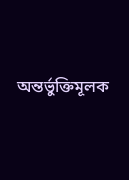অন্তর্ভুক্তিমূলক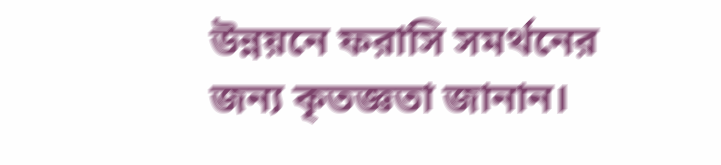উন্নয়নে ফরাসি সমর্থনের জন্য কৃতজ্ঞতা জানান।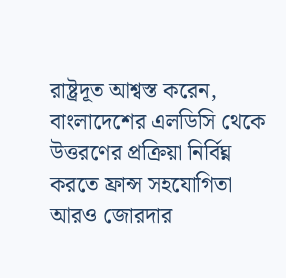রাষ্ট্রদূত আশ্বস্ত করেন, বাংলাদেশের এলডিসি থেকে উত্তরণের প্রক্রিয়া নির্বিঘ্ন করতে ফ্রান্স সহযোগিতা আরও জোরদার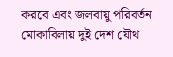করবে এবং জলবায়ু পরিবর্তন মোকাবিলায় দুই দেশ যৌথ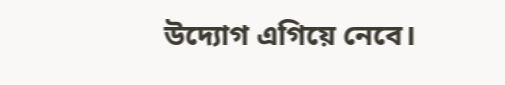উদ্যোগ এগিয়ে নেবে।